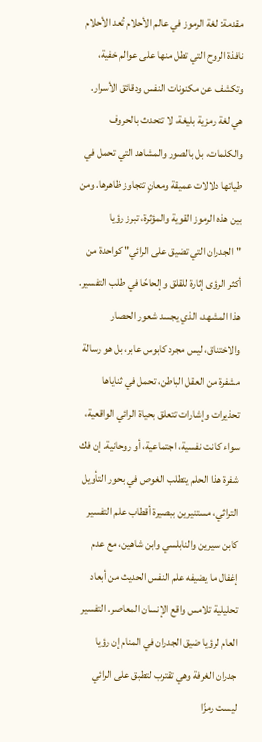مقدمة: لغة الرموز في عالم الأحلام تُعد الأحلام نافذة الروح التي تطل منها على عوالم خفية، وتكشف عن مكنونات النفس ودقائق الأسرار. هي لغة رمزية بليغة، لا تتحدث بالحروف والكلمات، بل بالصور والمشاهد التي تحمل في طياتها دلالات عميقة ومعانٍ تتجاوز ظاهرها. ومن بين هذه الرموز القوية والمؤثرة، تبرز رؤيا "الجدران التي تضيق على الرائي" كواحدة من أكثر الرؤى إثارة للقلق وإلحاحًا في طلب التفسير. هذا المشهد، الذي يجسد شعور الحصار والاختناق، ليس مجرد كابوس عابر، بل هو رسالة مشفرة من العقل الباطن، تحمل في ثناياها تحذيرات وإشارات تتعلق بحياة الرائي الواقعية، سواء كانت نفسية، اجتماعية، أو روحانية. إن فك شفرة هذا الحلم يتطلب الغوص في بحور التأويل التراثي، مستنيرين ببصيرة أقطاب علم التفسير كابن سيرين والنابلسي وابن شاهين، مع عدم إغفال ما يضيفه علم النفس الحديث من أبعاد تحليلية تلامس واقع الإنسان المعاصر. التفسير العام لرؤيا ضيق الجدران في المنام إن رؤيا جدران الغرفة وهي تقترب لتطبق على الرائي ليست رمزًا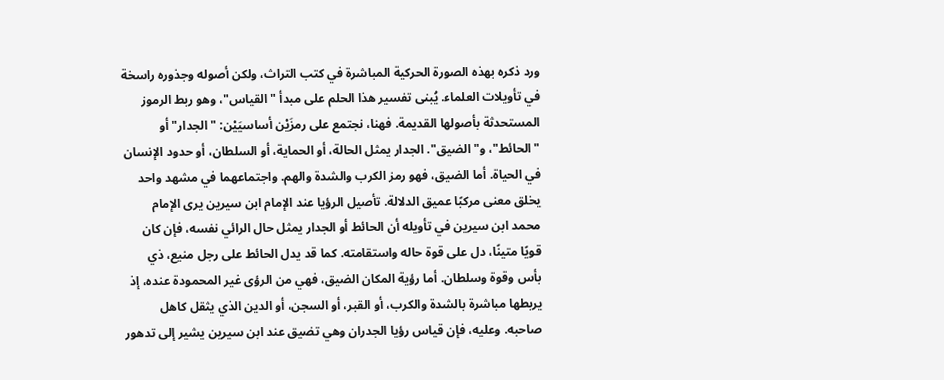ورد ذكره بهذه الصورة الحركية المباشرة في كتب التراث، ولكن أصوله وجذوره راسخة في تأويلات العلماء. يُبنى تفسير هذا الحلم على مبدأ "القياس"، وهو ربط الرموز المستحدثة بأصولها القديمة. فهنا، نجتمع على رمزَيْن أساسيَيْن: "الجدار" أو "الحائط"، و"الضيق". الجدار يمثل الحالة، أو الحماية، أو السلطان، أو حدود الإنسان في الحياة. أما الضيق، فهو رمز الكرب والشدة والهم. واجتماعهما في مشهد واحد يخلق معنى مركبًا عميق الدلالة. تأصيل الرؤيا عند الإمام ابن سيرين يرى الإمام محمد ابن سيرين في تأويله أن الحائط أو الجدار يمثل حال الرائي نفسه، فإن كان قويًا متينًا، دل على قوة حاله واستقامته. كما قد يدل الحائط على رجل منيع، ذي بأس وقوة وسلطان. أما رؤية المكان الضيق، فهي من الرؤى غير المحمودة عنده، إذ يربطها مباشرة بالشدة والكرب، أو القبر، أو السجن، أو الدين الذي يثقل كاهل صاحبه. وعليه، فإن قياس رؤيا الجدران وهي تضيق عند ابن سيرين يشير إلى تدهور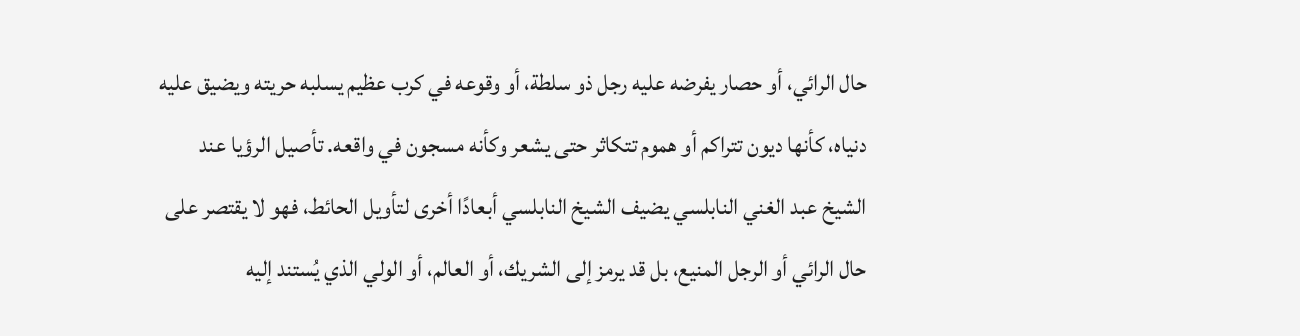حال الرائي، أو حصار يفرضه عليه رجل ذو سلطة، أو وقوعه في كرب عظيم يسلبه حريته ويضيق عليه دنياه، كأنها ديون تتراكم أو هموم تتكاثر حتى يشعر وكأنه مسجون في واقعه. تأصيل الرؤيا عند الشيخ عبد الغني النابلسي يضيف الشيخ النابلسي أبعادًا أخرى لتأويل الحائط، فهو لا يقتصر على حال الرائي أو الرجل المنيع، بل قد يرمز إلى الشريك، أو العالم، أو الولي الذي يُستند إليه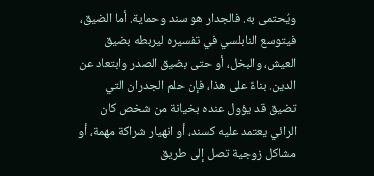ويُحتمى به. فالجدار هو سند وحماية. أما الضيق، فيتوسع النابلسي في تفسيره ليربطه بضيق العيش، والبخل، أو حتى بضيق الصدر وابتعاد عن الدين. بناءً على هذا، فإن حلم الجدران التي تضيق قد يؤول عنده بخيانة من شخص كان الرائي يعتمد عليه كسند، أو انهيار شراكة مهمة، أو مشاكل زوجية تصل إلى طريق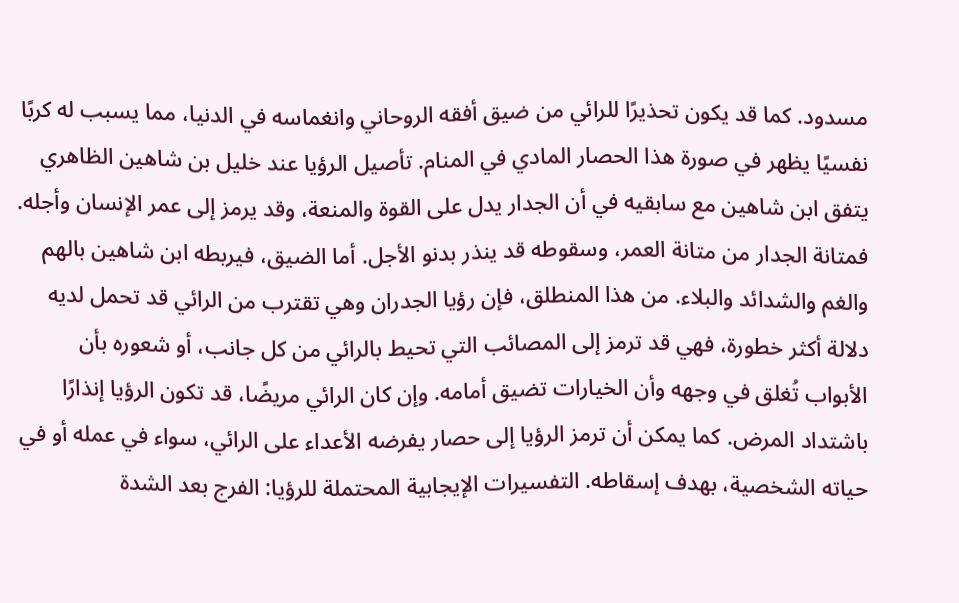مسدود. كما قد يكون تحذيرًا للرائي من ضيق أفقه الروحاني وانغماسه في الدنيا، مما يسبب له كربًا نفسيًا يظهر في صورة هذا الحصار المادي في المنام. تأصيل الرؤيا عند خليل بن شاهين الظاهري يتفق ابن شاهين مع سابقيه في أن الجدار يدل على القوة والمنعة، وقد يرمز إلى عمر الإنسان وأجله. فمتانة الجدار من متانة العمر، وسقوطه قد ينذر بدنو الأجل. أما الضيق، فيربطه ابن شاهين بالهم والغم والشدائد والبلاء. من هذا المنطلق، فإن رؤيا الجدران وهي تقترب من الرائي قد تحمل لديه دلالة أكثر خطورة، فهي قد ترمز إلى المصائب التي تحيط بالرائي من كل جانب، أو شعوره بأن الأبواب تُغلق في وجهه وأن الخيارات تضيق أمامه. وإن كان الرائي مريضًا، قد تكون الرؤيا إنذارًا باشتداد المرض. كما يمكن أن ترمز الرؤيا إلى حصار يفرضه الأعداء على الرائي، سواء في عمله أو في حياته الشخصية، بهدف إسقاطه. التفسيرات الإيجابية المحتملة للرؤيا: الفرج بعد الشدة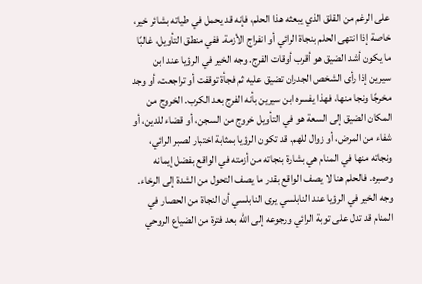على الرغم من القلق الذي يبعثه هذا الحلم، فإنه قد يحمل في طياته بشائر خير، خاصة إذا انتهى الحلم بنجاة الرائي أو انفراج الأزمة. ففي منطق التأويل، غالبًا ما يكون أشد الضيق هو أقرب أوقات الفرج. وجه الخير في الرؤيا عند ابن سيرين إذا رأى الشخص الجدران تضيق عليه ثم فجأة توقفت أو تراجعت، أو وجد مخرجًا ونجا منها، فهذا يفسره ابن سيرين بأنه الفرج بعد الكرب. الخروج من المكان الضيق إلى السعة هو في التأويل خروج من السجن، أو قضاء للدين، أو شفاء من المرض، أو زوال للهم. قد تكون الرؤيا بمثابة اختبار لصبر الرائي، ونجاته منها في المنام هي بشارة بنجاته من أزمته في الواقع بفضل إيمانه وصبره. فالحلم هنا لا يصف الواقع بقدر ما يصف التحول من الشدة إلى الرخاء. وجه الخير في الرؤيا عند النابلسي يرى النابلسي أن النجاة من الحصار في المنام قد تدل على توبة الرائي ورجوعه إلى الله بعد فترة من الضياع الروحي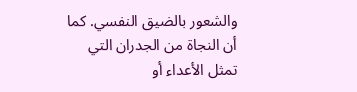والشعور بالضيق النفسي. كما أن النجاة من الجدران التي تمثل الأعداء أو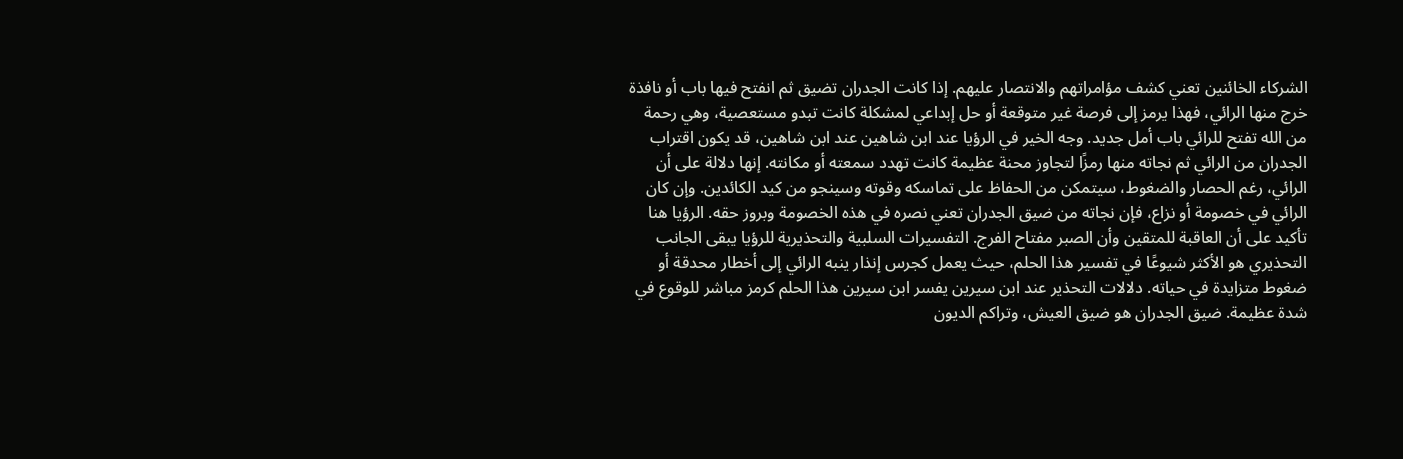الشركاء الخائنين تعني كشف مؤامراتهم والانتصار عليهم. إذا كانت الجدران تضيق ثم انفتح فيها باب أو نافذة خرج منها الرائي، فهذا يرمز إلى فرصة غير متوقعة أو حل إبداعي لمشكلة كانت تبدو مستعصية، وهي رحمة من الله تفتح للرائي باب أمل جديد. وجه الخير في الرؤيا عند ابن شاهين عند ابن شاهين، قد يكون اقتراب الجدران من الرائي ثم نجاته منها رمزًا لتجاوز محنة عظيمة كانت تهدد سمعته أو مكانته. إنها دلالة على أن الرائي، رغم الحصار والضغوط، سيتمكن من الحفاظ على تماسكه وقوته وسينجو من كيد الكائدين. وإن كان الرائي في خصومة أو نزاع، فإن نجاته من ضيق الجدران تعني نصره في هذه الخصومة وبروز حقه. الرؤيا هنا تأكيد على أن العاقبة للمتقين وأن الصبر مفتاح الفرج. التفسيرات السلبية والتحذيرية للرؤيا يبقى الجانب التحذيري هو الأكثر شيوعًا في تفسير هذا الحلم، حيث يعمل كجرس إنذار ينبه الرائي إلى أخطار محدقة أو ضغوط متزايدة في حياته. دلالات التحذير عند ابن سيرين يفسر ابن سيرين هذا الحلم كرمز مباشر للوقوع في شدة عظيمة. ضيق الجدران هو ضيق العيش، وتراكم الديون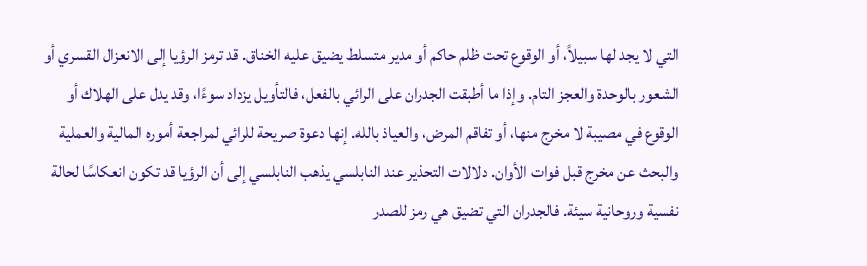التي لا يجد لها سبيلاً، أو الوقوع تحت ظلم حاكم أو مدير متسلط يضيق عليه الخناق. قد ترمز الرؤيا إلى الانعزال القسري أو الشعور بالوحدة والعجز التام. وإذا ما أطبقت الجدران على الرائي بالفعل، فالتأويل يزداد سوءًا، وقد يدل على الهلاك أو الوقوع في مصيبة لا مخرج منها، أو تفاقم المرض، والعياذ بالله. إنها دعوة صريحة للرائي لمراجعة أموره المالية والعملية والبحث عن مخرج قبل فوات الأوان. دلالات التحذير عند النابلسي يذهب النابلسي إلى أن الرؤيا قد تكون انعكاسًا لحالة نفسية وروحانية سيئة. فالجدران التي تضيق هي رمز للصدر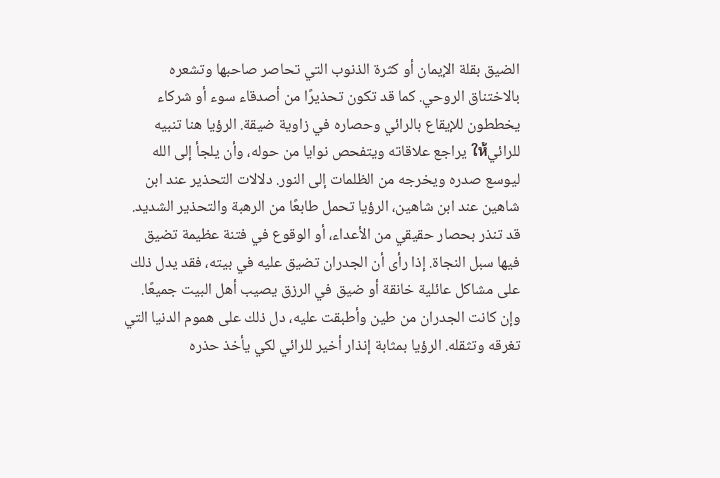الضيق بقلة الإيمان أو كثرة الذنوب التي تحاصر صاحبها وتشعره بالاختناق الروحي. كما قد تكون تحذيرًا من أصدقاء سوء أو شركاء يخططون للإيقاع بالرائي وحصاره في زاوية ضيقة. الرؤيا هنا تنبيه للرائيให้ يراجع علاقاته ويتفحص نوايا من حوله، وأن يلجأ إلى الله ليوسع صدره ويخرجه من الظلمات إلى النور. دلالات التحذير عند ابن شاهين عند ابن شاهين، الرؤيا تحمل طابعًا من الرهبة والتحذير الشديد. قد تنذر بحصار حقيقي من الأعداء، أو الوقوع في فتنة عظيمة تضيق فيها سبل النجاة. إذا رأى أن الجدران تضيق عليه في بيته، فقد يدل ذلك على مشاكل عائلية خانقة أو ضيق في الرزق يصيب أهل البيت جميعًا. وإن كانت الجدران من طين وأطبقت عليه، دل ذلك على هموم الدنيا التي تغرقه وتثقله. الرؤيا بمثابة إنذار أخير للرائي لكي يأخذ حذره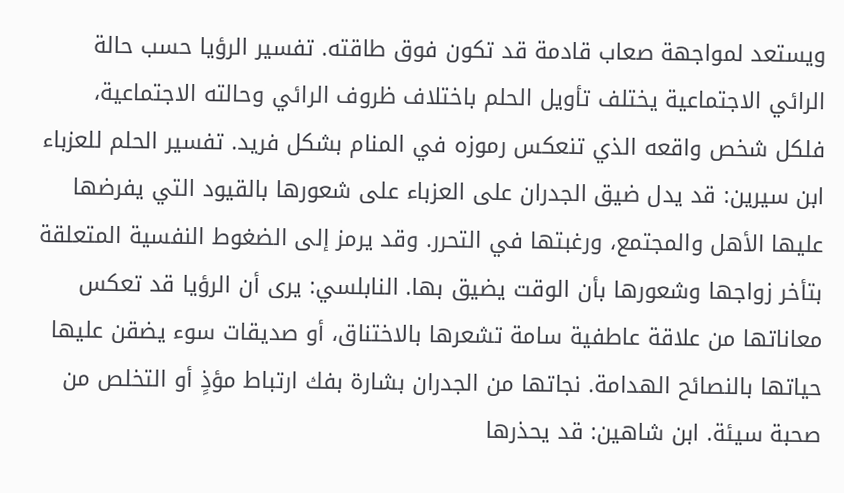ويستعد لمواجهة صعاب قادمة قد تكون فوق طاقته. تفسير الرؤيا حسب حالة الرائي الاجتماعية يختلف تأويل الحلم باختلاف ظروف الرائي وحالته الاجتماعية، فلكل شخص واقعه الذي تنعكس رموزه في المنام بشكل فريد. تفسير الحلم للعزباء ابن سيرين: قد يدل ضيق الجدران على العزباء على شعورها بالقيود التي يفرضها عليها الأهل والمجتمع، ورغبتها في التحرر. وقد يرمز إلى الضغوط النفسية المتعلقة بتأخر زواجها وشعورها بأن الوقت يضيق بها. النابلسي: يرى أن الرؤيا قد تعكس معاناتها من علاقة عاطفية سامة تشعرها بالاختناق، أو صديقات سوء يضقن عليها حياتها بالنصائح الهدامة. نجاتها من الجدران بشارة بفك ارتباط مؤذٍ أو التخلص من صحبة سيئة. ابن شاهين: قد يحذرها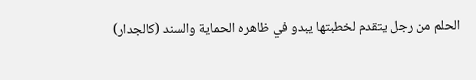الحلم من رجل يتقدم لخطبتها يبدو في ظاهره الحماية والسند (كالجدار)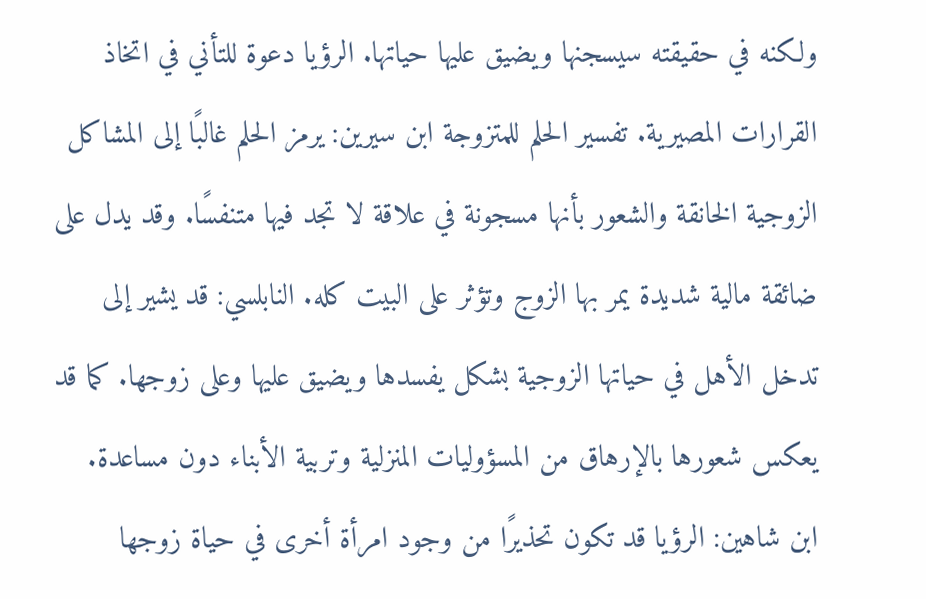ولكنه في حقيقته سيسجنها ويضيق عليها حياتها. الرؤيا دعوة للتأني في اتخاذ القرارات المصيرية. تفسير الحلم للمتزوجة ابن سيرين: يرمز الحلم غالبًا إلى المشاكل الزوجية الخانقة والشعور بأنها مسجونة في علاقة لا تجد فيها متنفسًا. وقد يدل على ضائقة مالية شديدة يمر بها الزوج وتؤثر على البيت كله. النابلسي: قد يشير إلى تدخل الأهل في حياتها الزوجية بشكل يفسدها ويضيق عليها وعلى زوجها. كما قد يعكس شعورها بالإرهاق من المسؤوليات المنزلية وتربية الأبناء دون مساعدة. ابن شاهين: الرؤيا قد تكون تحذيرًا من وجود امرأة أخرى في حياة زوجها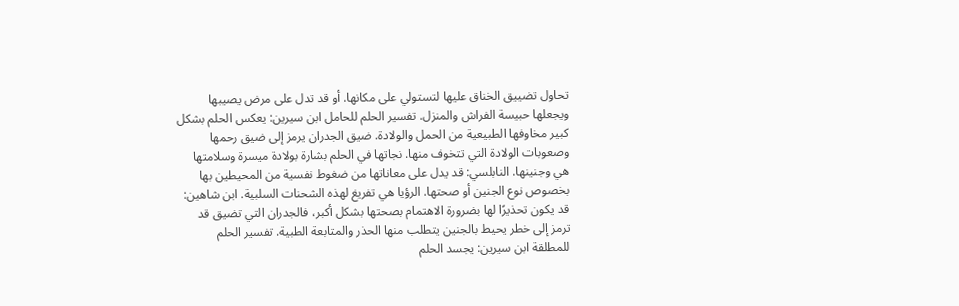تحاول تضييق الخناق عليها لتستولي على مكانها. أو قد تدل على مرض يصيبها ويجعلها حبيسة الفراش والمنزل. تفسير الحلم للحامل ابن سيرين: يعكس الحلم بشكل كبير مخاوفها الطبيعية من الحمل والولادة. ضيق الجدران يرمز إلى ضيق رحمها وصعوبات الولادة التي تتخوف منها. نجاتها في الحلم بشارة بولادة ميسرة وسلامتها هي وجنينها. النابلسي: قد يدل على معاناتها من ضغوط نفسية من المحيطين بها بخصوص نوع الجنين أو صحتها. الرؤيا هي تفريغ لهذه الشحنات السلبية. ابن شاهين: قد يكون تحذيرًا لها بضرورة الاهتمام بصحتها بشكل أكبر، فالجدران التي تضيق قد ترمز إلى خطر يحيط بالجنين يتطلب منها الحذر والمتابعة الطبية. تفسير الحلم للمطلقة ابن سيرين: يجسد الحلم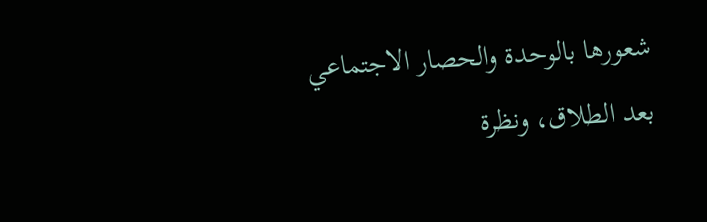شعورها بالوحدة والحصار الاجتماعي بعد الطلاق، ونظرة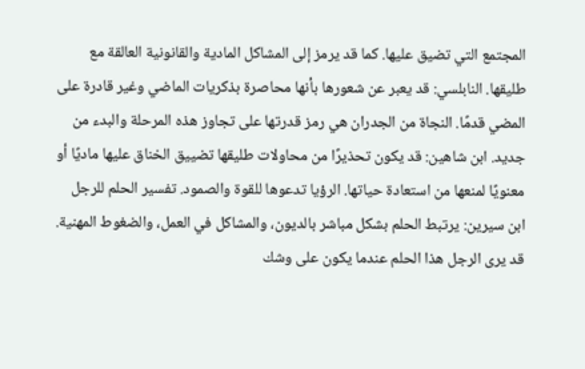المجتمع التي تضيق عليها. كما قد يرمز إلى المشاكل المادية والقانونية العالقة مع طليقها. النابلسي: قد يعبر عن شعورها بأنها محاصرة بذكريات الماضي وغير قادرة على المضي قدمًا. النجاة من الجدران هي رمز قدرتها على تجاوز هذه المرحلة والبدء من جديد. ابن شاهين: قد يكون تحذيرًا من محاولات طليقها تضييق الخناق عليها ماديًا أو معنويًا لمنعها من استعادة حياتها. الرؤيا تدعوها للقوة والصمود. تفسير الحلم للرجل ابن سيرين: يرتبط الحلم بشكل مباشر بالديون، والمشاكل في العمل، والضغوط المهنية. قد يرى الرجل هذا الحلم عندما يكون على وشك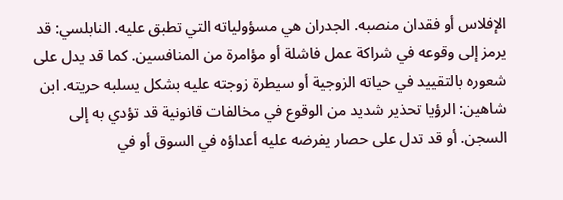الإفلاس أو فقدان منصبه. الجدران هي مسؤولياته التي تطبق عليه. النابلسي: قد يرمز إلى وقوعه في شراكة عمل فاشلة أو مؤامرة من المنافسين. كما قد يدل على شعوره بالتقييد في حياته الزوجية أو سيطرة زوجته عليه بشكل يسلبه حريته. ابن شاهين: الرؤيا تحذير شديد من الوقوع في مخالفات قانونية قد تؤدي به إلى السجن. أو قد تدل على حصار يفرضه عليه أعداؤه في السوق أو في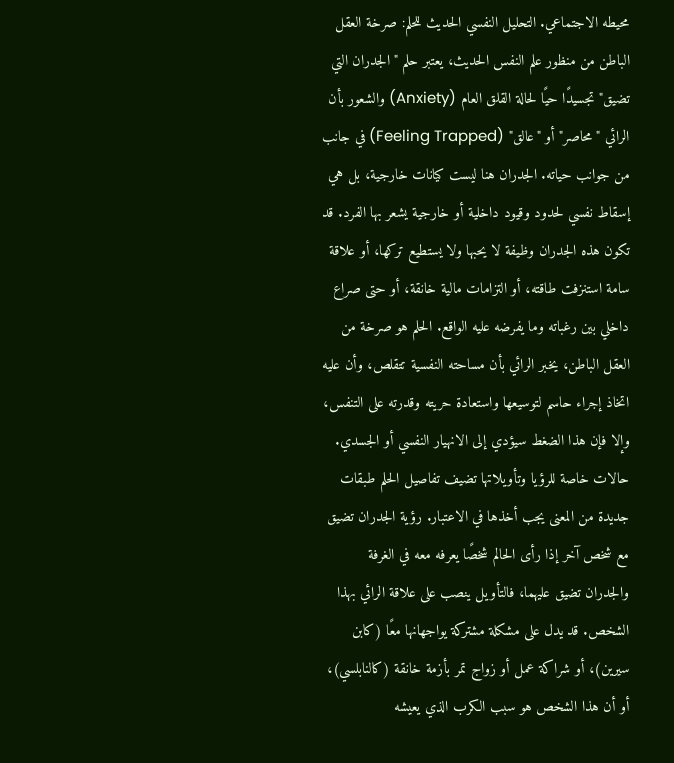محيطه الاجتماعي. التحليل النفسي الحديث للحلم: صرخة العقل الباطن من منظور علم النفس الحديث، يعتبر حلم "الجدران التي تضيق" تجسيدًا حيًا لحالة القلق العام (Anxiety) والشعور بأن الرائي "محاصر" أو "عالق" (Feeling Trapped) في جانب من جوانب حياته. الجدران هنا ليست كيانات خارجية، بل هي إسقاط نفسي لحدود وقيود داخلية أو خارجية يشعر بها الفرد. قد تكون هذه الجدران وظيفة لا يحبها ولا يستطيع تركها، أو علاقة سامة استنزفت طاقته، أو التزامات مالية خانقة، أو حتى صراع داخلي بين رغباته وما يفرضه عليه الواقع. الحلم هو صرخة من العقل الباطن، يخبر الرائي بأن مساحته النفسية تتقلص، وأن عليه اتخاذ إجراء حاسم لتوسيعها واستعادة حريته وقدرته على التنفس، وإلا فإن هذا الضغط سيؤدي إلى الانهيار النفسي أو الجسدي. حالات خاصة للرؤيا وتأويلاتها تضيف تفاصيل الحلم طبقات جديدة من المعنى يجب أخذها في الاعتبار. رؤية الجدران تضيق مع شخص آخر إذا رأى الحالم شخصًا يعرفه معه في الغرفة والجدران تضيق عليهما، فالتأويل ينصب على علاقة الرائي بهذا الشخص. قد يدل على مشكلة مشتركة يواجهانها معًا (كابن سيرين)، أو شراكة عمل أو زواج تمر بأزمة خانقة (كالنابلسي)، أو أن هذا الشخص هو سبب الكرب الذي يعيشه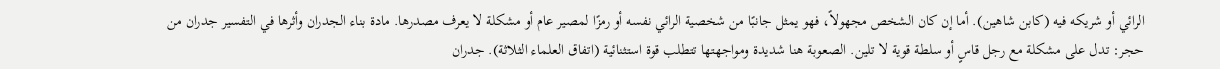الرائي أو شريكه فيه (كابن شاهين). أما إن كان الشخص مجهولاً، فهو يمثل جانبًا من شخصية الرائي نفسه أو رمزًا لمصير عام أو مشكلة لا يعرف مصدرها. مادة بناء الجدران وأثرها في التفسير جدران من حجر: تدل على مشكلة مع رجل قاسٍ أو سلطة قوية لا تلين. الصعوبة هنا شديدة ومواجهتها تتطلب قوة استثنائية (اتفاق العلماء الثلاثة). جدران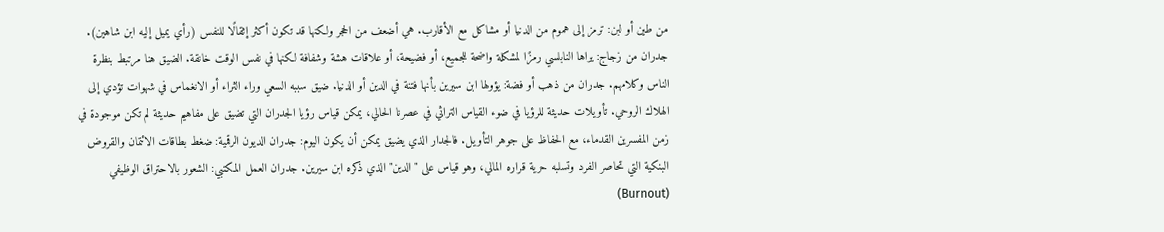من طين أو لبن: ترمز إلى هموم من الدنيا أو مشاكل مع الأقارب. هي أضعف من الحجر ولكنها قد تكون أكثر إثقالًا للنفس (رأي يميل إليه ابن شاهين). جدران من زجاج: يراها النابلسي رمزًا لمشكلة واضحة للجميع، أو فضيحة، أو علاقات هشة وشفافة لكنها في نفس الوقت خانقة. الضيق هنا مرتبط بنظرة الناس وكلامهم. جدران من ذهب أو فضة: يؤولها ابن سيرين بأنها فتنة في الدين أو الدنيا. ضيق سببه السعي وراء الثراء أو الانغماس في شهوات تؤدي إلى الهلاك الروحي. تأويلات حديثة للرؤيا في ضوء القياس التراثي في عصرنا الحالي، يمكن قياس رؤيا الجدران التي تضيق على مفاهيم حديثة لم تكن موجودة في زمن المفسرين القدماء، مع الحفاظ على جوهر التأويل. فالجدار الذي يضيق يمكن أن يكون اليوم: جدران الديون الرقمية: ضغط بطاقات الائتمان والقروض البنكية التي تحاصر الفرد وتسلبه حرية قراره المالي، وهو قياس على "الدين" الذي ذكره ابن سيرين. جدران العمل المكتبي: الشعور بالاحتراق الوظيفي (Burnout)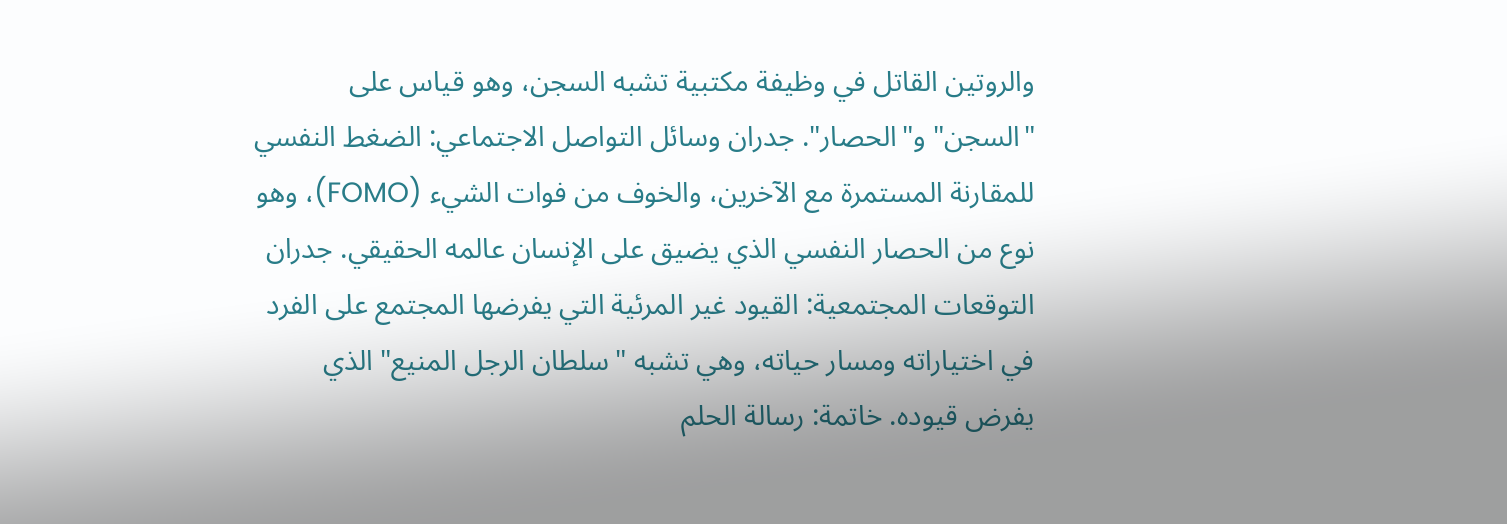والروتين القاتل في وظيفة مكتبية تشبه السجن، وهو قياس على "السجن" و"الحصار". جدران وسائل التواصل الاجتماعي: الضغط النفسي للمقارنة المستمرة مع الآخرين، والخوف من فوات الشيء (FOMO)، وهو نوع من الحصار النفسي الذي يضيق على الإنسان عالمه الحقيقي. جدران التوقعات المجتمعية: القيود غير المرئية التي يفرضها المجتمع على الفرد في اختياراته ومسار حياته، وهي تشبه "سلطان الرجل المنيع" الذي يفرض قيوده. خاتمة: رسالة الحلم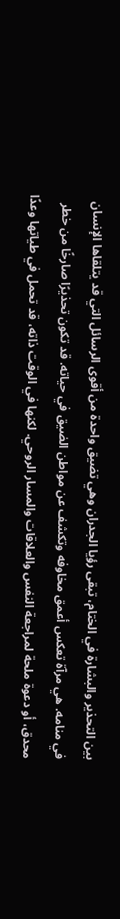بين التحذير والبشارة في الختام، تبقى رؤيا الجدران وهي تضيق واحدة من أقوى الرسائل التي قد يتلقاها الإنسان في منامه. هي مرآة تعكس أعمق مخاوفه وتكشف عن مواطن الضيق في حياته. قد تكون تحذيرًا صارخًا من خطر محدق، أو دعوة ملحة لمراجعة النفس والعلاقات والمسار الروحي. لكنها في الوقت ذاته، قد تحمل في طياتها وعدًا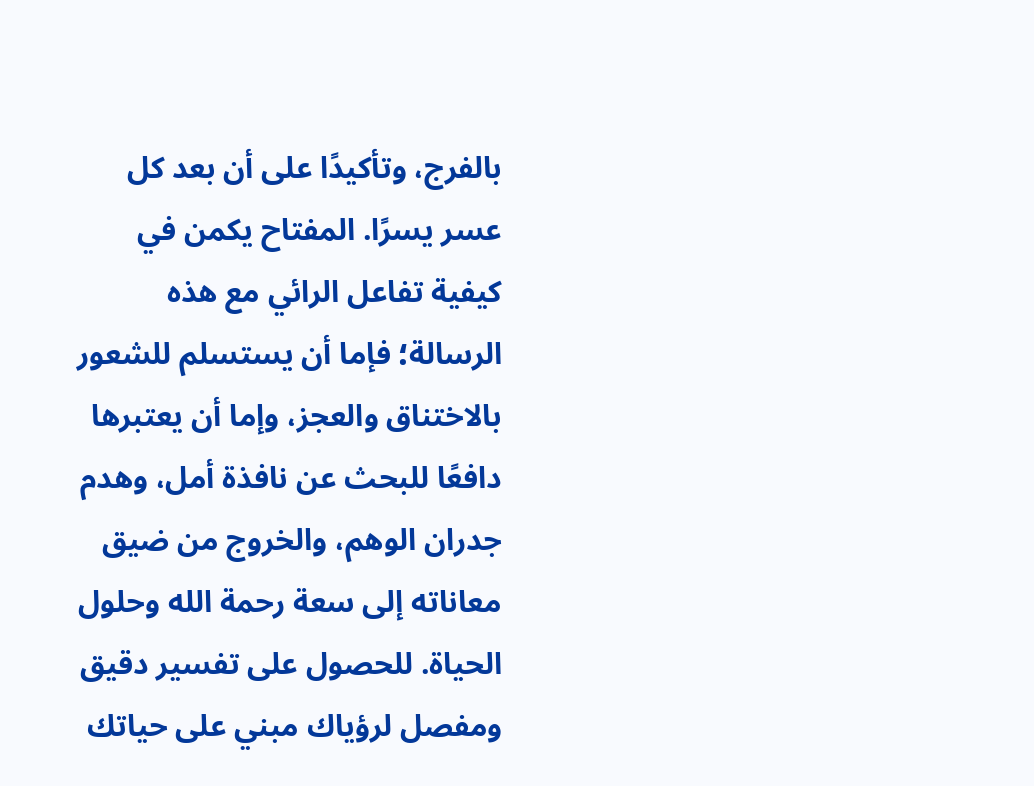بالفرج، وتأكيدًا على أن بعد كل عسر يسرًا. المفتاح يكمن في كيفية تفاعل الرائي مع هذه الرسالة؛ فإما أن يستسلم للشعور بالاختناق والعجز، وإما أن يعتبرها دافعًا للبحث عن نافذة أمل، وهدم جدران الوهم، والخروج من ضيق معاناته إلى سعة رحمة الله وحلول الحياة. للحصول على تفسير دقيق ومفصل لرؤياك مبني على حياتك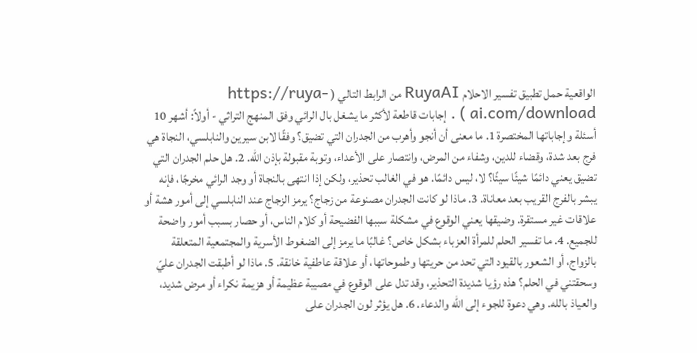الواقعية حمل تطبيق تفسير الاحلام RuyaAI من الرابط التالي ( https://ruya-ai.com/download ) . إجابات قاطعة لأكثر ما يشغل بال الرائي وفق المنهج التراثي - أولاً: أشهر 10 أسئلة وإجاباتها المختصرة 1. ما معنى أن أنجو وأهرب من الجدران التي تضيق؟ وفقًا لابن سيرين والنابلسي، النجاة هي فرج بعد شدة، وقضاء للدين، وشفاء من المرض، وانتصار على الأعداء، وتوبة مقبولة بإذن الله. 2. هل حلم الجدران التي تضيق يعني دائمًا شيئًا سيئًا؟ لا، ليس دائمًا. هو في الغالب تحذير، ولكن إذا انتهى بالنجاة أو وجد الرائي مخرجًا، فإنه يبشر بالفرج القريب بعد معاناة. 3. ماذا لو كانت الجدران مصنوعة من زجاج؟ يرمز الزجاج عند النابلسي إلى أمور هشة أو علاقات غير مستقرة. وضيقها يعني الوقوع في مشكلة سببها الفضيحة أو كلام الناس، أو حصار بسبب أمور واضحة للجميع. 4. ما تفسير الحلم للمرأة العزباء بشكل خاص؟ غالبًا ما يرمز إلى الضغوط الأسرية والمجتمعية المتعلقة بالزواج، أو الشعور بالقيود التي تحد من حريتها وطموحاتها، أو علاقة عاطفية خانقة. 5. ماذا لو أطبقت الجدران عليّ وسحقتني في الحلم؟ هذه رؤيا شديدة التحذير، وقد تدل على الوقوع في مصيبة عظيمة أو هزيمة نكراء أو مرض شديد، والعياذ بالله. وهي دعوة للجوء إلى الله والدعاء. 6. هل يؤثر لون الجدران على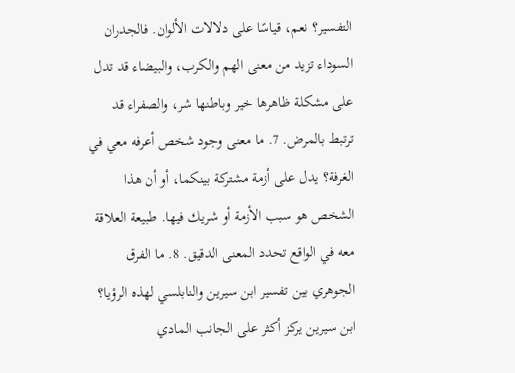التفسير؟ نعم، قياسًا على دلالات الألوان. فالجدران السوداء تزيد من معنى الهم والكرب، والبيضاء قد تدل على مشكلة ظاهرها خير وباطنها شر، والصفراء قد ترتبط بالمرض. 7. ما معنى وجود شخص أعرفه معي في الغرفة؟ يدل على أزمة مشتركة بينكما، أو أن هذا الشخص هو سبب الأزمة أو شريك فيها. طبيعة العلاقة معه في الواقع تحدد المعنى الدقيق. 8. ما الفرق الجوهري بين تفسير ابن سيرين والنابلسي لهذه الرؤيا؟ ابن سيرين يركز أكثر على الجانب المادي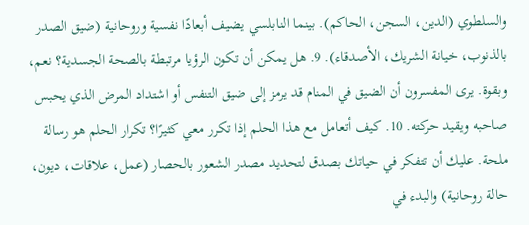والسلطوي (الدين، السجن، الحاكم). بينما النابلسي يضيف أبعادًا نفسية وروحانية (ضيق الصدر بالذنوب، خيانة الشريك، الأصدقاء). 9. هل يمكن أن تكون الرؤيا مرتبطة بالصحة الجسدية؟ نعم، وبقوة. يرى المفسرون أن الضيق في المنام قد يرمز إلى ضيق التنفس أو اشتداد المرض الذي يحبس صاحبه ويقيد حركته. 10. كيف أتعامل مع هذا الحلم إذا تكرر معي كثيرًا؟ تكرار الحلم هو رسالة ملحة. عليك أن تتفكر في حياتك بصدق لتحديد مصدر الشعور بالحصار (عمل، علاقات، ديون، حالة روحانية) والبدء في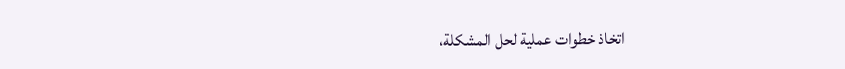اتخاذ خطوات عملية لحل المشكلة،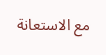مع الاستعانة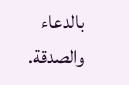بالدعاء والصدقة.